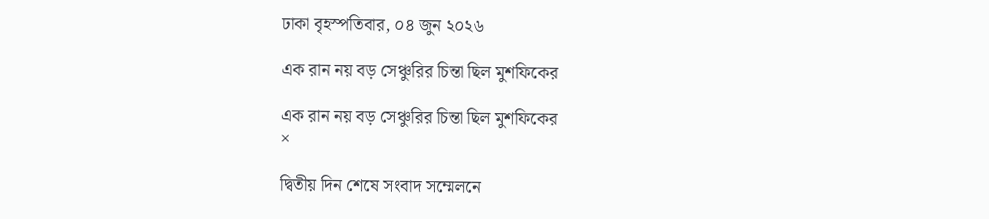ঢাকা বৃহস্পতিবার, ০৪ জুন ২০২৬

এক রান নয় বড় সেঞ্চুরির চিন্তা ছিল মুশফিকের

এক রান নয় বড় সেঞ্চুরির চিন্তা ছিল মুশফিকের
×

দ্বিতীয় দিন শেষে সংবাদ সম্মেলনে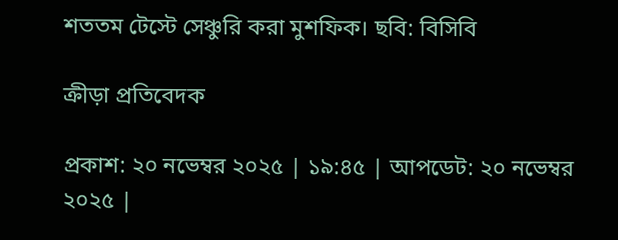শততম টেস্টে সেঞ্চুরি করা মুশফিক। ছবি: বিসিবি

ক্রীড়া প্রতিবেদক

প্রকাশ: ২০ নভেম্বর ২০২৫ | ১৯:৪৫ | আপডেট: ২০ নভেম্বর ২০২৫ |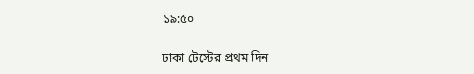১৯:৫০

ঢাকা টেস্টের প্রথম দিন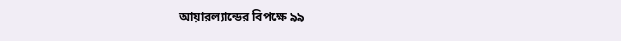আয়ারল্যান্ডের বিপক্ষে ৯৯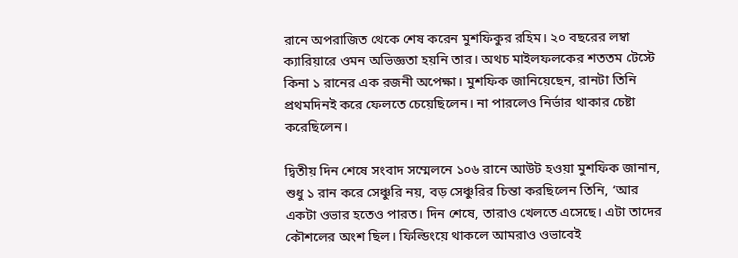রানে অপরাজিত থেকে শেষ করেন মুশফিকুর রহিম। ২০ বছরের লম্বা ক্যারিয়ারে ওমন অভিজ্ঞতা হয়নি তার। অথচ মাইলফলকের শততম টেস্টে কিনা ১ রানের এক রজনী অপেক্ষা। মুশফিক জানিয়েছেন, রানটা তিনি প্রথমদিনই করে ফেলতে চেয়েছিলেন। না পারলেও নির্ভার থাকার চেষ্টা করেছিলেন।

দ্বিতীয় দিন শেষে সংবাদ সম্মেলনে ১০৬ রানে আউট হওয়া মুশফিক জানান, শুধু ১ রান করে সেঞ্চুরি নয়, বড় সেঞ্চুরির চিন্তা করছিলেন তিনি, ‘আর একটা ওভার হতেও পারত। দিন শেষে, তারাও খেলতে এসেছে। এটা তাদের কৌশলের অংশ ছিল। ফিল্ডিংয়ে থাকলে আমরাও ওভাবেই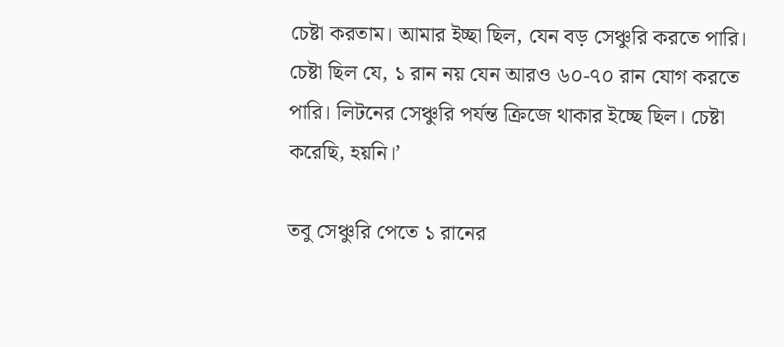চেষ্টা করতাম। আমার ইচ্ছা ছিল, যেন বড় সেঞ্চুরি করতে পারি। চেষ্টা ছিল যে, ১ রান নয় যেন আরও ৬০-৭০ রান যোগ করতে পারি। লিটনের সেঞ্চুরি পর্যন্ত ক্রিজে থাকার ইচ্ছে ছিল। চেষ্টা করেছি, হয়নি।’

তবু সেঞ্চুরি পেতে ১ রানের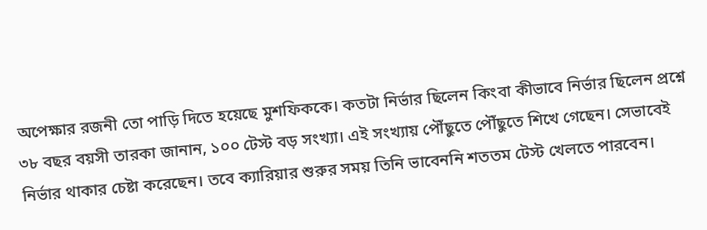অপেক্ষার রজনী তো পাড়ি দিতে হয়েছে মুশফিককে। কতটা নির্ভার ছিলেন কিংবা কীভাবে নির্ভার ছিলেন প্রশ্নে ৩৮ বছর বয়সী তারকা জানান, ১০০ টেস্ট বড় সংখ্যা। এই সংখ্যায় পৌঁছুতে পৌঁছুতে শিখে গেছেন। সেভাবেই নির্ভার থাকার চেষ্টা করেছেন। তবে ক্যারিয়ার শুরুর সময় তিনি ভাবেননি শততম টেস্ট খেলতে পারবেন।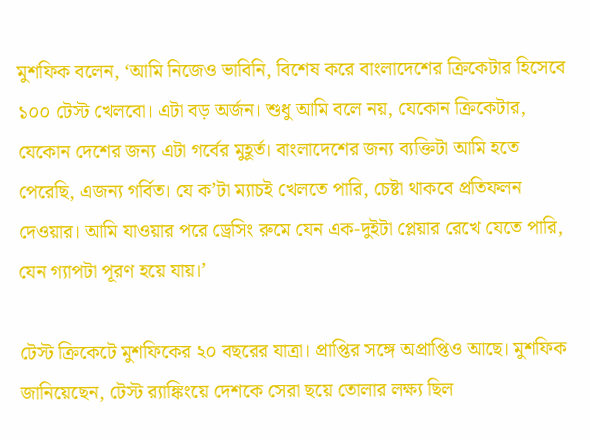মুশফিক বলেন, ‘আমি নিজেও ভাবিনি, বিশেষ করে বাংলাদেশের ক্রিকেটার হিসেবে ১০০ টেস্ট খেলবো। এটা বড় অর্জন। শুধু আমি বলে নয়, যেকোন ক্রিকেটার, যেকোন দেশের জন্য এটা গর্বের মুহূর্ত। বাংলাদেশের জন্য ব্যক্তিটা আমি হতে পেরেছি, এজন্য গর্বিত। যে ক’টা ম্যাচই খেলতে পারি, চেষ্টা থাকবে প্রতিফলন দেওয়ার। আমি যাওয়ার পরে ড্রেসিং রুমে যেন এক-দুইটা প্লেয়ার রেখে যেতে পারি, যেন গ্যাপটা পূরণ হয়ে যায়।’

টেস্ট ক্রিকেটে মুশফিকের ২০ বছরের যাত্রা। প্রাপ্তির সঙ্গে অপ্রাপ্তিও আছে। মুশফিক জানিয়েছেন, টেস্ট র‌্যাঙ্কিংয়ে দেশকে সেরা ছয়ে তোলার লক্ষ্য ছিল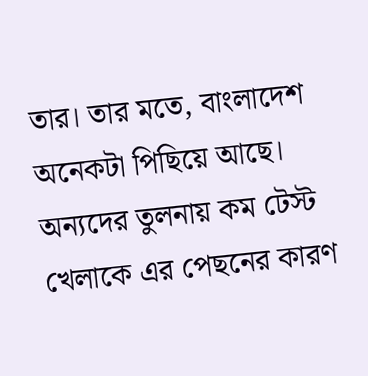তার। তার মতে, বাংলাদেশ অনেকটা পিছিয়ে আছে। অন্যদের তুলনায় কম টেস্ট খেলাকে এর পেছনের কারণ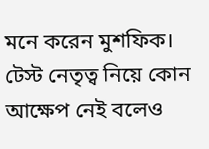মনে করেন মুশফিক। টেস্ট নেতৃত্ব নিয়ে কোন আক্ষেপ নেই বলেও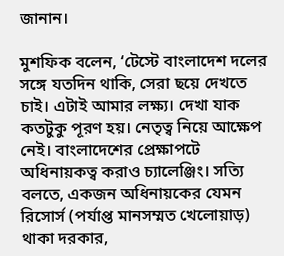জানান।

মুশফিক বলেন, ‘টেস্টে বাংলাদেশ দলের সঙ্গে যতদিন থাকি, সেরা ছয়ে দেখতে চাই। এটাই আমার লক্ষ্য। দেখা যাক কতটুকু পূরণ হয়। নেতৃত্ব নিয়ে আক্ষেপ নেই। বাংলাদেশের প্রেক্ষাপটে অধিনায়কত্ব করাও চ্যালেঞ্জিং। সত্যি বলতে, একজন অধিনায়কের যেমন রিসোর্স (পর্যাপ্ত মানসম্মত খেলোয়াড়) থাকা দরকার,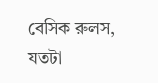বেসিক রুলস, যতটা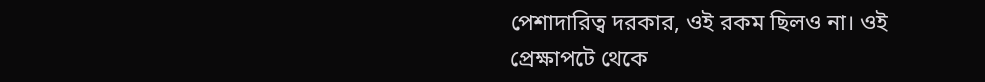পেশাদারিত্ব দরকার, ওই রকম ছিলও না। ওই প্রেক্ষাপটে থেকে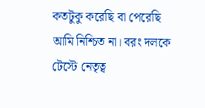কতটুকু করেছি বা পেরেছি আমি নিশ্চিত না। বরং দলকে টেস্টে নেতৃত্ব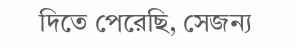দিতে পেরেছি, সেজন্য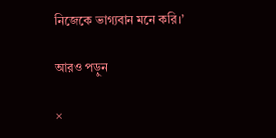নিজেকে ভাগ্যবান মনে করি।’

আরও পড়ুন

×